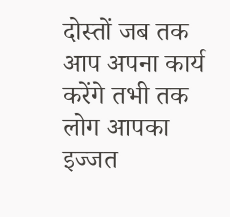दोस्तों जब तक आप अपना कार्य करेंगे तभी तक लोग आपका इज्जत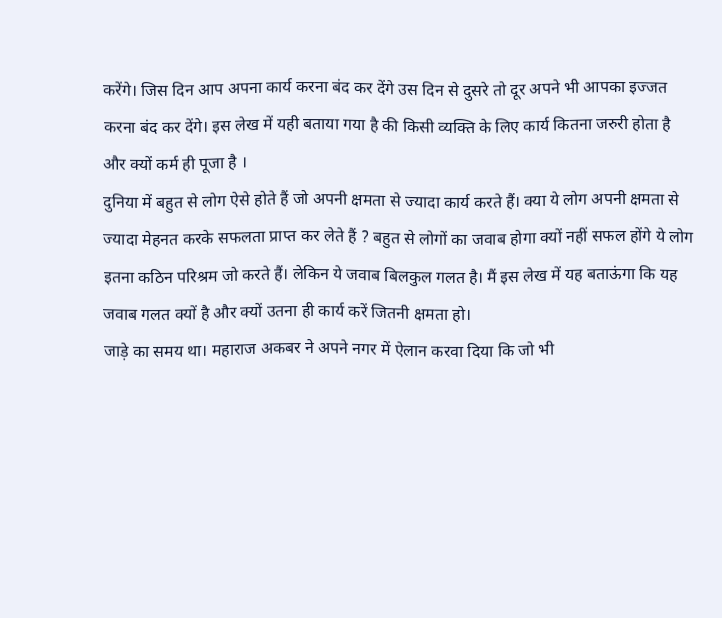करेंगे। जिस दिन आप अपना कार्य करना बंद कर देंगे उस दिन से दुसरे तो दूर अपने भी आपका इज्जत करना बंद कर देंगे। इस लेख में यही बताया गया है की किसी व्यक्ति के लिए कार्य कितना जरुरी होता है और क्यों कर्म ही पूजा है ।
दुनिया में बहुत से लोग ऐसे होते हैं जो अपनी क्षमता से ज्यादा कार्य करते हैं। क्या ये लोग अपनी क्षमता से ज्यादा मेहनत करके सफलता प्राप्त कर लेते हैं ? बहुत से लोगों का जवाब होगा क्यों नहीं सफल होंगे ये लोग इतना कठिन परिश्रम जो करते हैं। लेकिन ये जवाब बिलकुल गलत है। मैं इस लेख में यह बताऊंगा कि यह जवाब गलत क्यों है और क्यों उतना ही कार्य करें जितनी क्षमता हो।
जाड़े का समय था। महाराज अकबर ने अपने नगर में ऐलान करवा दिया कि जो भी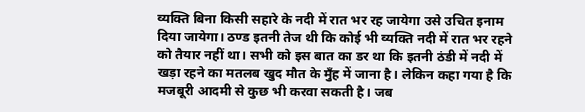व्यक्ति बिना किसी सहारे के नदी में रात भर रह जायेगा उसे उचित इनाम दिया जायेगा। ठण्ड इतनी तेज थी कि कोई भी व्यक्ति नदी में रात भर रहने को तैयार नहीं था। सभी को इस बात का डर था कि इतनी ठंडी में नदी में खड़ा रहने का मतलब खुद मौत के मुँह में जाना है। लेकिन कहा गया है कि मजबूरी आदमी से कुछ भी करवा सकती है। जब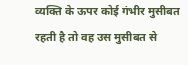व्यक्ति के ऊपर कोई गंभीर मुसीबत रहती है तो वह उस मुसीबत से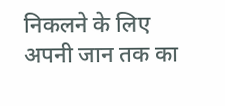निकलने के लिए अपनी जान तक का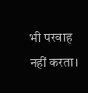भी परवाह नहीं करता।